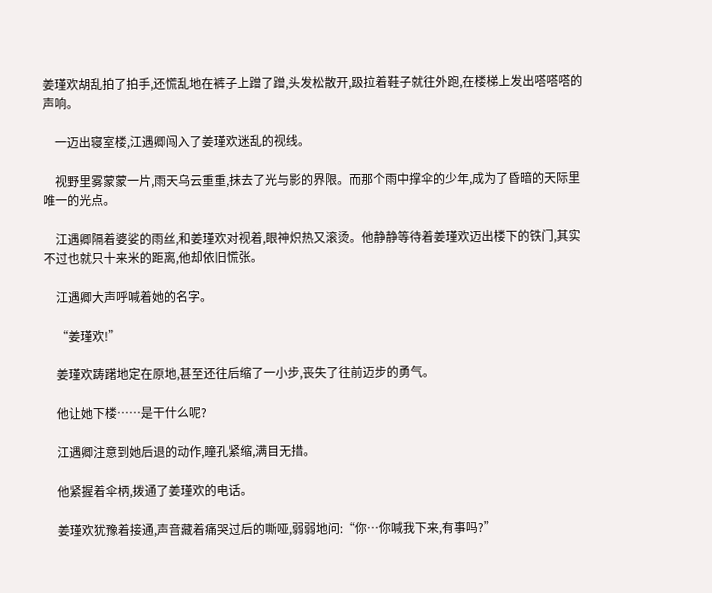姜瑾欢胡乱拍了拍手,还慌乱地在裤子上蹭了蹭,头发松散开,趿拉着鞋子就往外跑,在楼梯上发出嗒嗒嗒的声响。

    一迈出寝室楼,江遇卿闯入了姜瑾欢迷乱的视线。

    视野里雾蒙蒙一片,雨天乌云重重,抹去了光与影的界限。而那个雨中撑伞的少年,成为了昏暗的天际里唯一的光点。

    江遇卿隔着婆娑的雨丝,和姜瑾欢对视着,眼神炽热又滚烫。他静静等待着姜瑾欢迈出楼下的铁门,其实不过也就只十来米的距离,他却依旧慌张。

    江遇卿大声呼喊着她的名字。

    “姜瑾欢!”

    姜瑾欢踌躇地定在原地,甚至还往后缩了一小步,丧失了往前迈步的勇气。

    他让她下楼……是干什么呢?

    江遇卿注意到她后退的动作,瞳孔紧缩,满目无措。

    他紧握着伞柄,拨通了姜瑾欢的电话。

    姜瑾欢犹豫着接通,声音藏着痛哭过后的嘶哑,弱弱地问:“你…你喊我下来,有事吗?”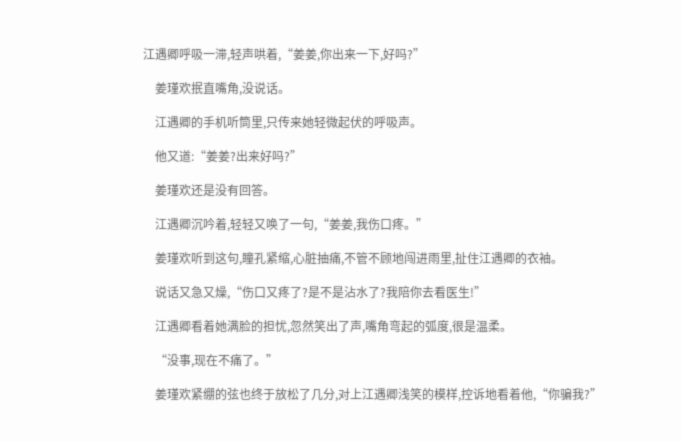江遇卿呼吸一滞,轻声哄着,“姜姜,你出来一下,好吗?”

    姜瑾欢抿直嘴角,没说话。

    江遇卿的手机听筒里,只传来她轻微起伏的呼吸声。

    他又道:“姜姜?出来好吗?”

    姜瑾欢还是没有回答。

    江遇卿沉吟着,轻轻又唤了一句,“姜姜,我伤口疼。”

    姜瑾欢听到这句,瞳孔紧缩,心脏抽痛,不管不顾地闯进雨里,扯住江遇卿的衣袖。

    说话又急又燥,“伤口又疼了?是不是沾水了?我陪你去看医生!”

    江遇卿看着她满脸的担忧,忽然笑出了声,嘴角弯起的弧度,很是温柔。

    “没事,现在不痛了。”

    姜瑾欢紧绷的弦也终于放松了几分,对上江遇卿浅笑的模样,控诉地看着他,“你骗我?”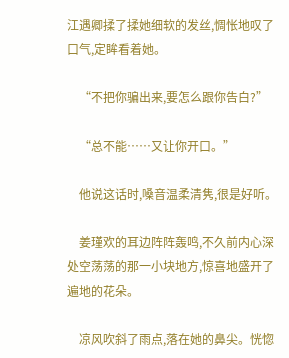江遇卿揉了揉她细软的发丝,惆怅地叹了口气,定眸看着她。

    “不把你骗出来,要怎么跟你告白?”

    “总不能……又让你开口。”

    他说这话时,嗓音温柔清隽,很是好听。

    姜瑾欢的耳边阵阵轰鸣,不久前内心深处空荡荡的那一小块地方,惊喜地盛开了遍地的花朵。

    凉风吹斜了雨点,落在她的鼻尖。恍惚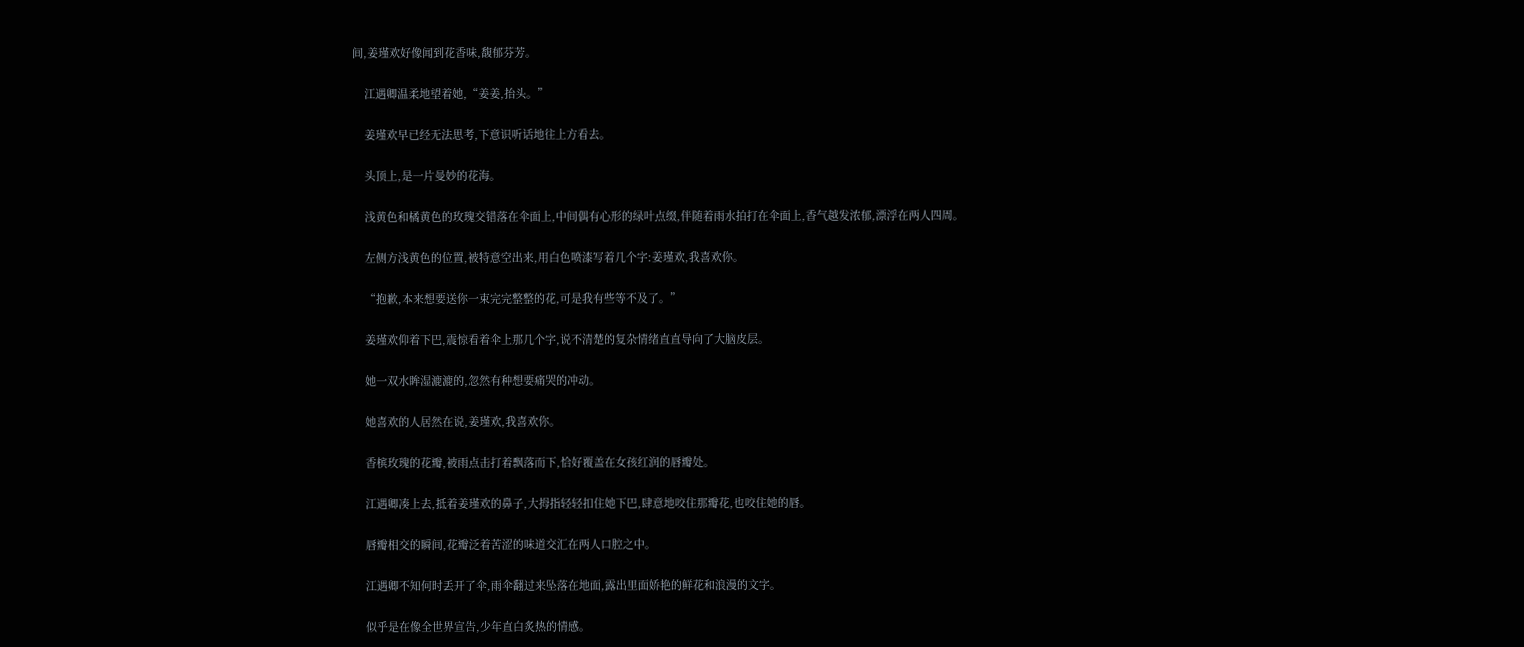间,姜瑾欢好像闻到花香味,馥郁芬芳。

    江遇卿温柔地望着她,“姜姜,抬头。”

    姜瑾欢早已经无法思考,下意识听话地往上方看去。

    头顶上,是一片曼妙的花海。

    浅黄色和橘黄色的玫瑰交错落在伞面上,中间偶有心形的绿叶点缀,伴随着雨水拍打在伞面上,香气越发浓郁,漂浮在两人四周。

    左侧方浅黄色的位置,被特意空出来,用白色喷漆写着几个字:姜瑾欢,我喜欢你。

    “抱歉,本来想要送你一束完完整整的花,可是我有些等不及了。”

    姜瑾欢仰着下巴,震惊看着伞上那几个字,说不清楚的复杂情绪直直导向了大脑皮层。

    她一双水眸湿漉漉的,忽然有种想要痛哭的冲动。

    她喜欢的人居然在说,姜瑾欢,我喜欢你。

    香槟玫瑰的花瓣,被雨点击打着飘落而下,恰好覆盖在女孩红润的唇瓣处。

    江遇卿凑上去,抵着姜瑾欢的鼻子,大拇指轻轻扣住她下巴,肆意地咬住那瓣花,也咬住她的唇。

    唇瓣相交的瞬间,花瓣泛着苦涩的味道交汇在两人口腔之中。

    江遇卿不知何时丢开了伞,雨伞翻过来坠落在地面,露出里面娇艳的鲜花和浪漫的文字。

    似乎是在像全世界宣告,少年直白炙热的情感。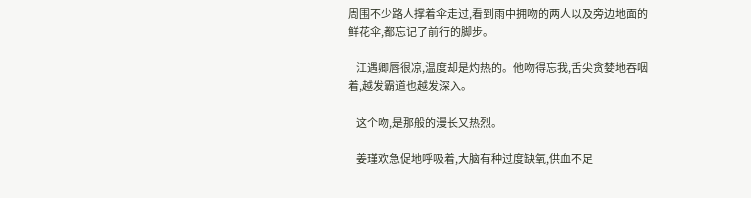周围不少路人撑着伞走过,看到雨中拥吻的两人以及旁边地面的鲜花伞,都忘记了前行的脚步。

    江遇卿唇很凉,温度却是灼热的。他吻得忘我,舌尖贪婪地吞咽着,越发霸道也越发深入。

    这个吻,是那般的漫长又热烈。

    姜瑾欢急促地呼吸着,大脑有种过度缺氧,供血不足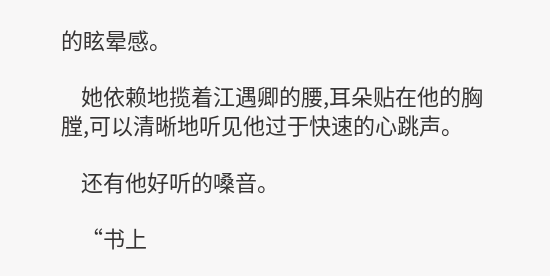的眩晕感。

    她依赖地揽着江遇卿的腰,耳朵贴在他的胸膛,可以清晰地听见他过于快速的心跳声。

    还有他好听的嗓音。

    “书上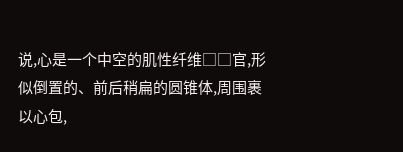说,心是一个中空的肌性纤维□□官,形似倒置的、前后稍扁的圆锥体,周围裹以心包,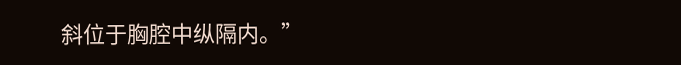斜位于胸腔中纵隔内。”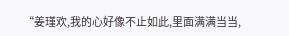“姜瑾欢,我的心好像不止如此,里面满满当当,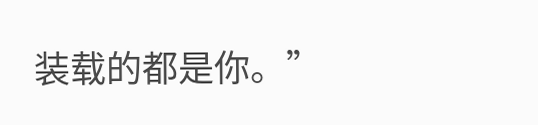装载的都是你。”